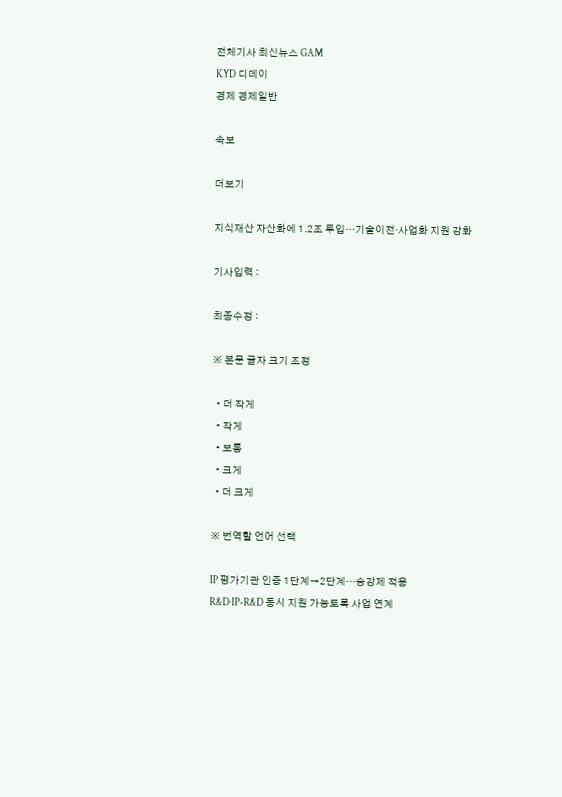전체기사 최신뉴스 GAM
KYD 디데이
경제 경제일반

속보

더보기

지식재산 자산화에 1.2조 투입…기술이전·사업화 지원 강화

기사입력 :

최종수정 :

※ 본문 글자 크기 조정

  • 더 작게
  • 작게
  • 보통
  • 크게
  • 더 크게

※ 번역할 언어 선택

IP 평가기관 인증 1단계→2단계…승강제 적용
R&D·IP-R&D 동시 지원 가능토록 사업 연계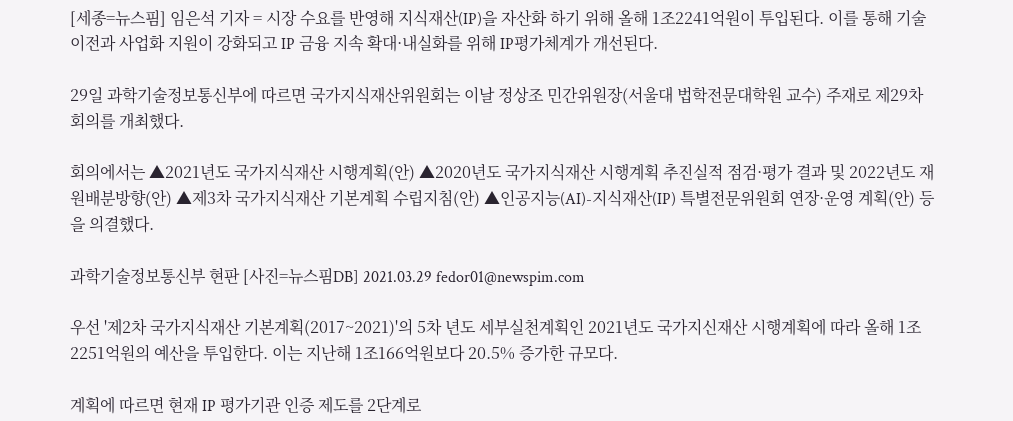[세종=뉴스핌] 임은석 기자 = 시장 수요를 반영해 지식재산(IP)을 자산화 하기 위해 올해 1조2241억원이 투입된다. 이를 통해 기술 이전과 사업화 지원이 강화되고 IP 금융 지속 확대·내실화를 위해 IP평가체계가 개선된다.

29일 과학기술정보통신부에 따르면 국가지식재산위원회는 이날 정상조 민간위원장(서울대 법학전문대학원 교수) 주재로 제29차 회의를 개최했다.

회의에서는 ▲2021년도 국가지식재산 시행계획(안) ▲2020년도 국가지식재산 시행계획 추진실적 점검·평가 결과 및 2022년도 재원배분방향(안) ▲제3차 국가지식재산 기본계획 수립지침(안) ▲인공지능(AI)-지식재산(IP) 특별전문위원회 연장·운영 계획(안) 등을 의결했다.

과학기술정보통신부 현판 [사진=뉴스핌DB] 2021.03.29 fedor01@newspim.com

우선 '제2차 국가지식재산 기본계획(2017~2021)'의 5차 년도 세부실천계획인 2021년도 국가지신재산 시행계획에 따라 올해 1조2251억원의 예산을 투입한다. 이는 지난해 1조166억원보다 20.5% 증가한 규모다.

계획에 따르면 현재 IP 평가기관 인증 제도를 2단계로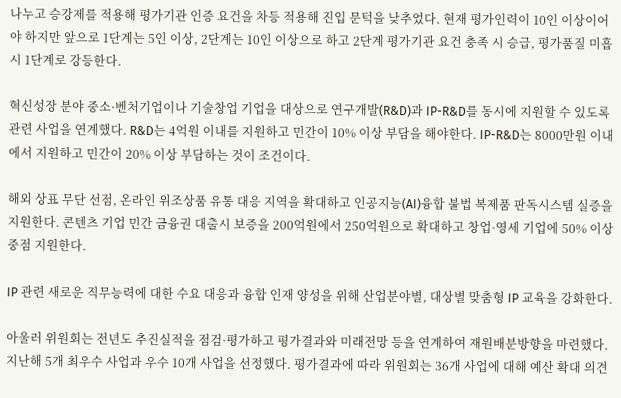나누고 승강제를 적용해 평가기관 인증 요건을 차등 적용해 진입 문턱을 낮추었다. 현재 평가인력이 10인 이상이어야 하지만 앞으로 1단계는 5인 이상, 2단계는 10인 이상으로 하고 2단계 평가기관 요건 충족 시 승급, 평가품질 미흡 시 1단계로 강등한다.

혁신성장 분야 중소·벤처기업이나 기술창업 기업을 대상으로 연구개발(R&D)과 IP-R&D를 동시에 지원할 수 있도록 관련 사업을 연계했다. R&D는 4억원 이내를 지원하고 민간이 10% 이상 부담을 해야한다. IP-R&D는 8000만원 이내에서 지원하고 민간이 20% 이상 부담하는 것이 조건이다.

해외 상표 무단 선점, 온라인 위조상품 유통 대응 지역을 확대하고 인공지능(AI)융합 불법 복제품 판독시스템 실증을 지원한다. 콘텐츠 기업 민간 금융권 대출시 보증을 200억원에서 250억원으로 확대하고 창업·영세 기업에 50% 이상 중점 지원한다.

IP 관련 새로운 직무능력에 대한 수요 대응과 융합 인재 양성을 위해 산업분야별, 대상별 맞춤형 IP 교육을 강화한다.

아울러 위원회는 전년도 추진실적을 점검·평가하고 평가결과와 미래전망 등을 연계하여 재원배분방향을 마련했다. 지난해 5개 최우수 사업과 우수 10개 사업을 선정했다. 평가결과에 따라 위원회는 36개 사업에 대해 예산 확대 의견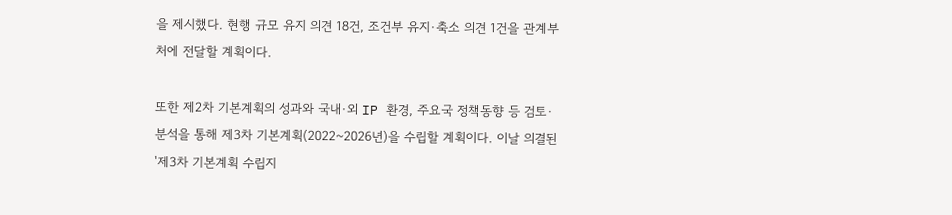을 제시했다. 현행 규모 유지 의견 18건, 조건부 유지·축소 의견 1건을 관계부처에 전달할 계획이다.

또한 제2차 기본계획의 성과와 국내·외 IP 환경, 주요국 정책동향 등 검토·분석을 통해 제3차 기본계획(2022~2026년)을 수립할 계획이다. 이날 의결된 '제3차 기본계획 수립지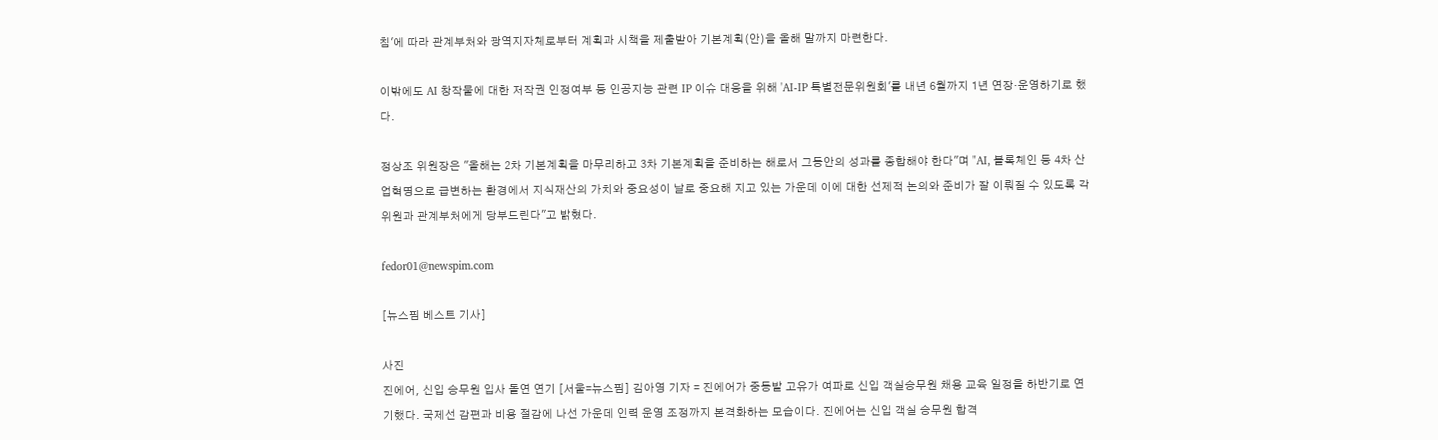침'에 따라 관계부처와 광역지자체로부터 계획과 시책을 제출받아 기본계획(안)을 올해 말까지 마련한다.

이밖에도 AI 창작물에 대한 저작권 인정여부 등 인공지능 관련 IP 이슈 대응을 위해 'AI-IP 특별전문위원회'를 내년 6월까지 1년 연장·운영하기로 했다.

정상조 위원장은 "올해는 2차 기본계획을 마무리하고 3차 기본계획을 준비하는 해로서 그동안의 성과를 종합해야 한다"며 "AI, 블록체인 등 4차 산업혁명으로 급변하는 환경에서 지식재산의 가치와 중요성이 날로 중요해 지고 있는 가운데 이에 대한 선제적 논의와 준비가 잘 이뤄질 수 있도록 각 위원과 관계부처에게 당부드린다"고 밝혔다.

fedor01@newspim.com

[뉴스핌 베스트 기사]

사진
진에어, 신입 승무원 입사 돌연 연기 [서울=뉴스핌] 김아영 기자 = 진에어가 중동발 고유가 여파로 신입 객실승무원 채용 교육 일정을 하반기로 연기했다. 국제선 감편과 비용 절감에 나선 가운데 인력 운영 조정까지 본격화하는 모습이다. 진에어는 신입 객실 승무원 합격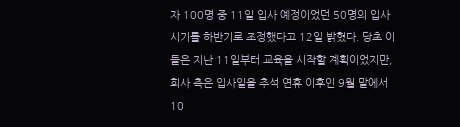자 100명 중 11일 입사 예정이었던 50명의 입사 시기를 하반기로 조정했다고 12일 밝혔다. 당초 이들은 지난 11일부터 교육을 시작할 계획이었지만, 회사 측은 입사일을 추석 연휴 이후인 9월 말에서 10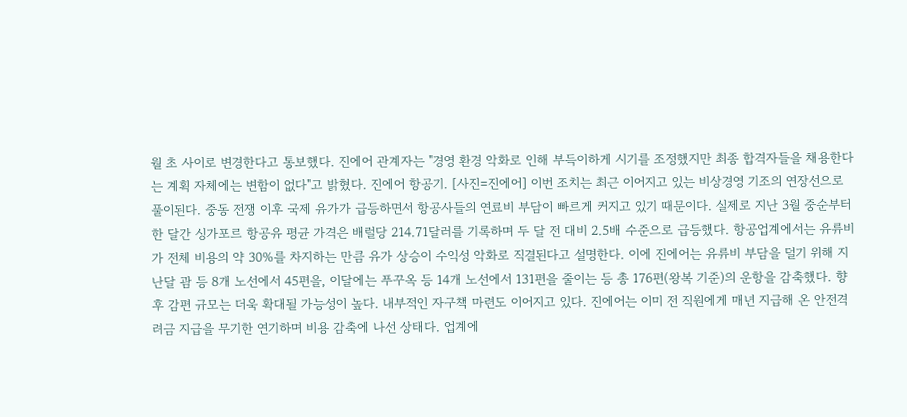월 초 사이로 변경한다고 통보했다. 진에어 관계자는 "경영 환경 악화로 인해 부득이하게 시기를 조정했지만 최종 합격자들을 채용한다는 계획 자체에는 변함이 없다"고 밝혔다. 진에어 항공기. [사진=진에어] 이번 조치는 최근 이어지고 있는 비상경영 기조의 연장선으로 풀이된다. 중동 전쟁 이후 국제 유가가 급등하면서 항공사들의 연료비 부담이 빠르게 커지고 있기 때문이다. 실제로 지난 3월 중순부터 한 달간 싱가포르 항공유 평균 가격은 배럴당 214.71달러를 기록하며 두 달 전 대비 2.5배 수준으로 급등했다. 항공업계에서는 유류비가 전체 비용의 약 30%를 차지하는 만큼 유가 상승이 수익성 악화로 직결된다고 설명한다. 이에 진에어는 유류비 부담을 덜기 위해 지난달 괌 등 8개 노선에서 45편을, 이달에는 푸꾸옥 등 14개 노선에서 131편을 줄이는 등 총 176편(왕복 기준)의 운항을 감축했다. 향후 감편 규모는 더욱 확대될 가능성이 높다. 내부적인 자구책 마련도 이어지고 있다. 진에어는 이미 전 직원에게 매년 지급해 온 안전격려금 지급을 무기한 연기하며 비용 감축에 나선 상태다. 업계에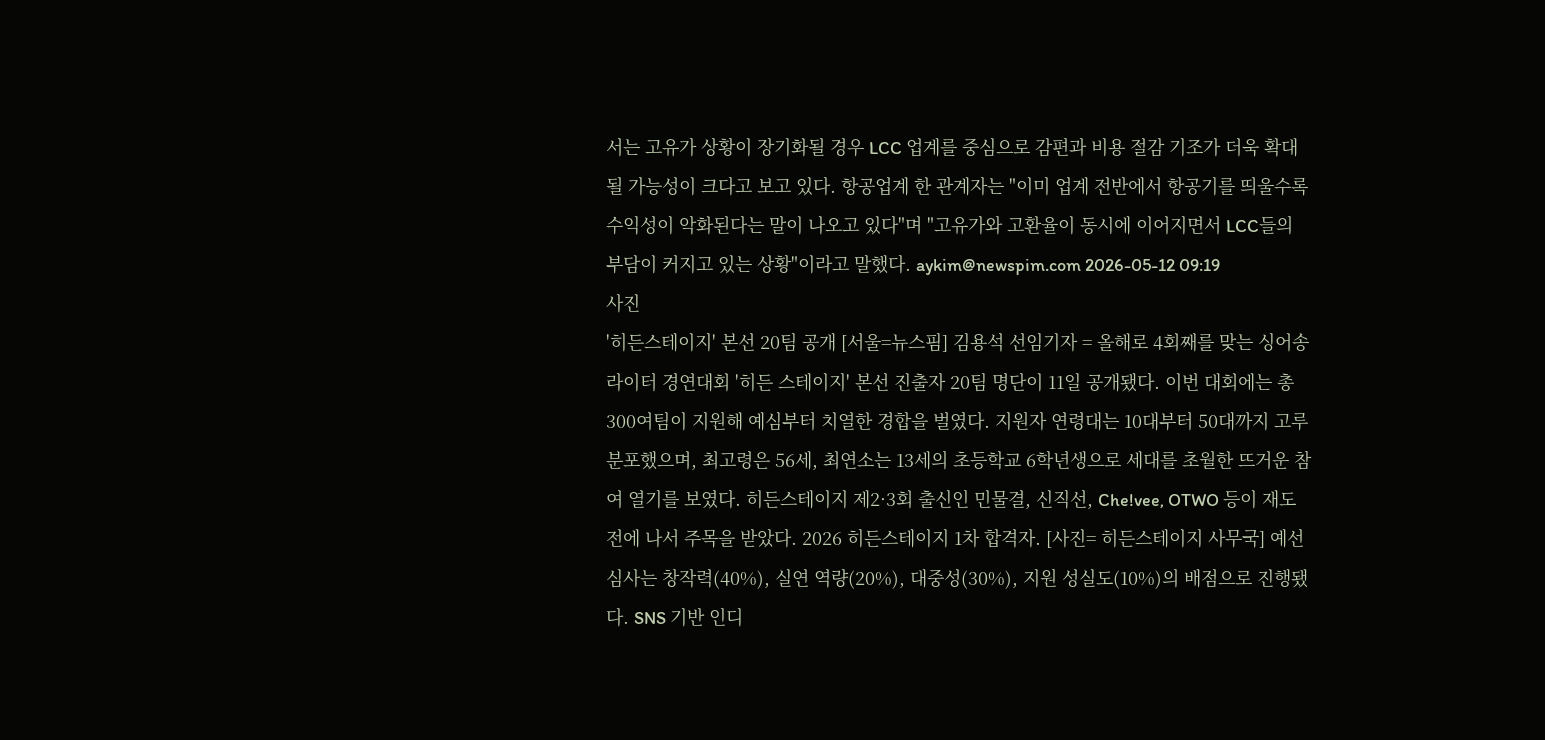서는 고유가 상황이 장기화될 경우 LCC 업계를 중심으로 감편과 비용 절감 기조가 더욱 확대될 가능성이 크다고 보고 있다. 항공업계 한 관계자는 "이미 업계 전반에서 항공기를 띄울수록 수익성이 악화된다는 말이 나오고 있다"며 "고유가와 고환율이 동시에 이어지면서 LCC들의 부담이 커지고 있는 상황"이라고 말했다. aykim@newspim.com 2026-05-12 09:19
사진
'히든스테이지' 본선 20팀 공개 [서울=뉴스핌] 김용석 선임기자 = 올해로 4회째를 맞는 싱어송라이터 경연대회 '히든 스테이지' 본선 진출자 20팀 명단이 11일 공개됐다. 이번 대회에는 총 300여팀이 지원해 예심부터 치열한 경합을 벌였다. 지원자 연령대는 10대부터 50대까지 고루 분포했으며, 최고령은 56세, 최연소는 13세의 초등학교 6학년생으로 세대를 초월한 뜨거운 참여 열기를 보였다. 히든스테이지 제2·3회 출신인 민물결, 신직선, Che!vee, OTWO 등이 재도전에 나서 주목을 받았다. 2026 히든스테이지 1차 합격자. [사진= 히든스테이지 사무국] 예선 심사는 창작력(40%), 실연 역량(20%), 대중성(30%), 지원 성실도(10%)의 배점으로 진행됐다. SNS 기반 인디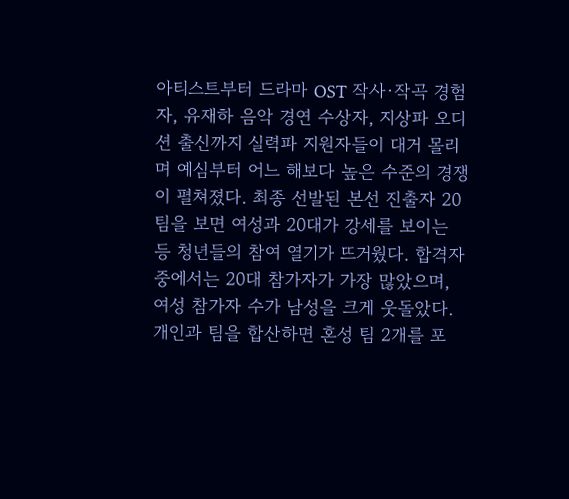아티스트부터 드라마 OST 작사·작곡 경험자, 유재하 음악 경연 수상자, 지상파 오디션 출신까지 실력파 지원자들이 대거 몰리며 예심부터 어느 해보다 높은 수준의 경쟁이 펼쳐졌다. 최종 선발된 본선 진출자 20팀을 보면 여성과 20대가 강세를 보이는 등 청년들의 참여 열기가 뜨거웠다. 합격자 중에서는 20대 참가자가 가장 많았으며, 여성 참가자 수가 남성을 크게 웃돌았다. 개인과 팀을 합산하면 혼성 팀 2개를 포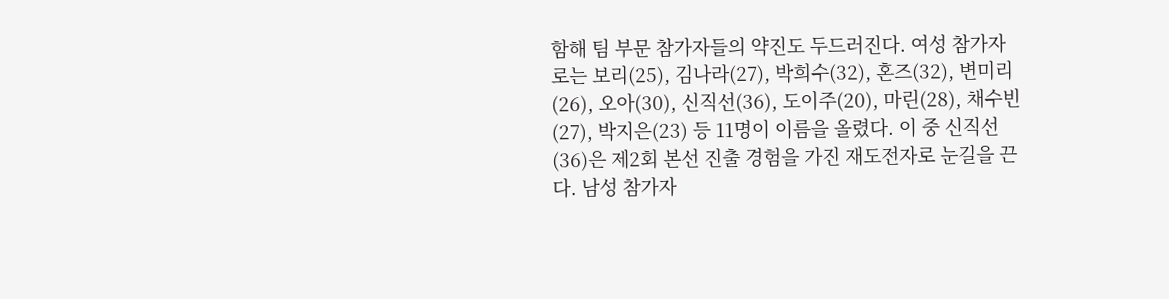함해 팀 부문 참가자들의 약진도 두드러진다. 여성 참가자로는 보리(25), 김나라(27), 박희수(32), 혼즈(32), 변미리(26), 오아(30), 신직선(36), 도이주(20), 마린(28), 채수빈(27), 박지은(23) 등 11명이 이름을 올렸다. 이 중 신직선(36)은 제2회 본선 진출 경험을 가진 재도전자로 눈길을 끈다. 남성 참가자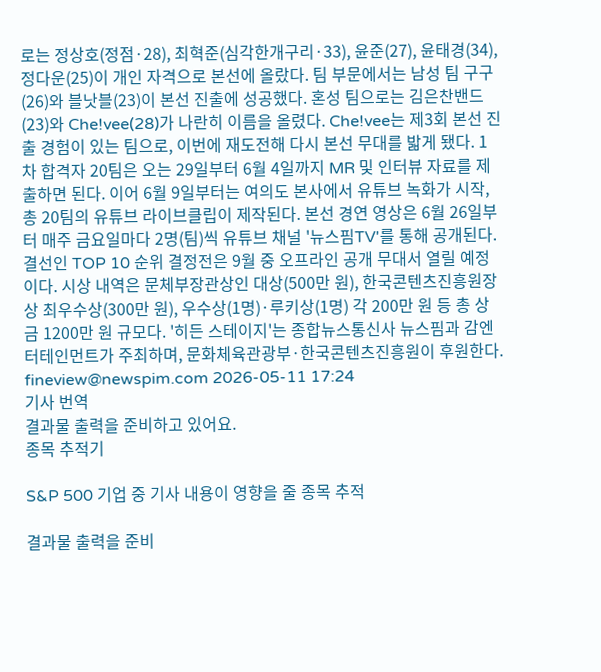로는 정상호(정점·28), 최혁준(심각한개구리·33), 윤준(27), 윤태경(34), 정다운(25)이 개인 자격으로 본선에 올랐다. 팀 부문에서는 남성 팀 구구(26)와 블낫블(23)이 본선 진출에 성공했다. 혼성 팀으로는 김은찬밴드(23)와 Che!vee(28)가 나란히 이름을 올렸다. Che!vee는 제3회 본선 진출 경험이 있는 팀으로, 이번에 재도전해 다시 본선 무대를 밟게 됐다. 1차 합격자 20팀은 오는 29일부터 6월 4일까지 MR 및 인터뷰 자료를 제출하면 된다. 이어 6월 9일부터는 여의도 본사에서 유튜브 녹화가 시작, 총 20팀의 유튜브 라이브클립이 제작된다. 본선 경연 영상은 6월 26일부터 매주 금요일마다 2명(팀)씩 유튜브 채널 '뉴스핌TV'를 통해 공개된다. 결선인 TOP 10 순위 결정전은 9월 중 오프라인 공개 무대서 열릴 예정이다. 시상 내역은 문체부장관상인 대상(500만 원), 한국콘텐츠진흥원장상 최우수상(300만 원), 우수상(1명)·루키상(1명) 각 200만 원 등 총 상금 1200만 원 규모다. '히든 스테이지'는 종합뉴스통신사 뉴스핌과 감엔터테인먼트가 주최하며, 문화체육관광부·한국콘텐츠진흥원이 후원한다. fineview@newspim.com 2026-05-11 17:24
기사 번역
결과물 출력을 준비하고 있어요.
종목 추적기

S&P 500 기업 중 기사 내용이 영향을 줄 종목 추적

결과물 출력을 준비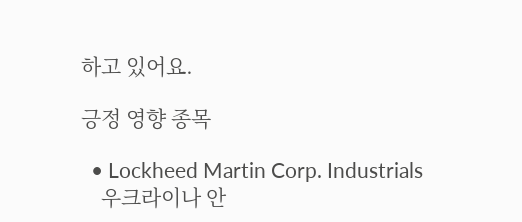하고 있어요.

긍정 영향 종목

  • Lockheed Martin Corp. Industrials
    우크라이나 안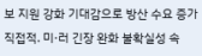보 지원 강화 기대감으로 방산 수요 증가 직접적. 미·러 긴장 완화 불확실성 속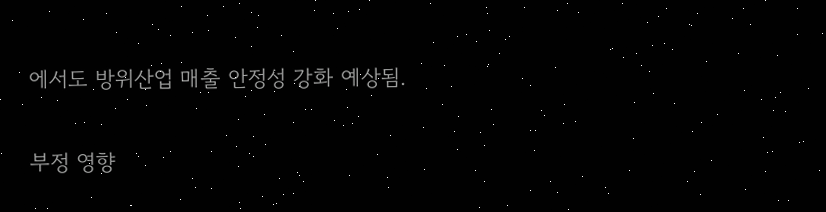에서도 방위산업 매출 안정성 강화 예상됨.

부정 영향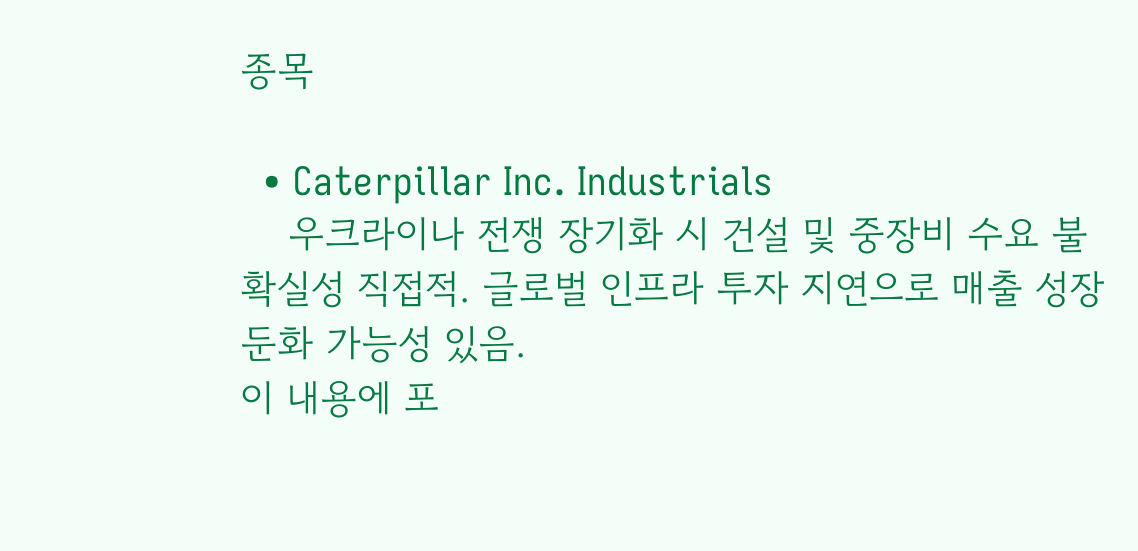종목

  • Caterpillar Inc. Industrials
    우크라이나 전쟁 장기화 시 건설 및 중장비 수요 불확실성 직접적. 글로벌 인프라 투자 지연으로 매출 성장 둔화 가능성 있음.
이 내용에 포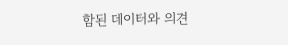함된 데이터와 의견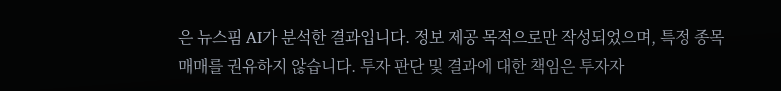은 뉴스핌 AI가 분석한 결과입니다. 정보 제공 목적으로만 작성되었으며, 특정 종목 매매를 권유하지 않습니다. 투자 판단 및 결과에 대한 책임은 투자자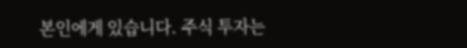본인에게 있습니다. 주식 투자는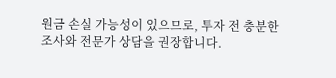원금 손실 가능성이 있으므로, 투자 전 충분한 조사와 전문가 상담을 권장합니다.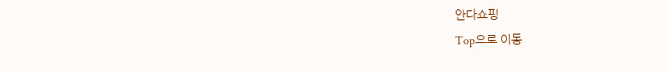안다쇼핑
Top으로 이동